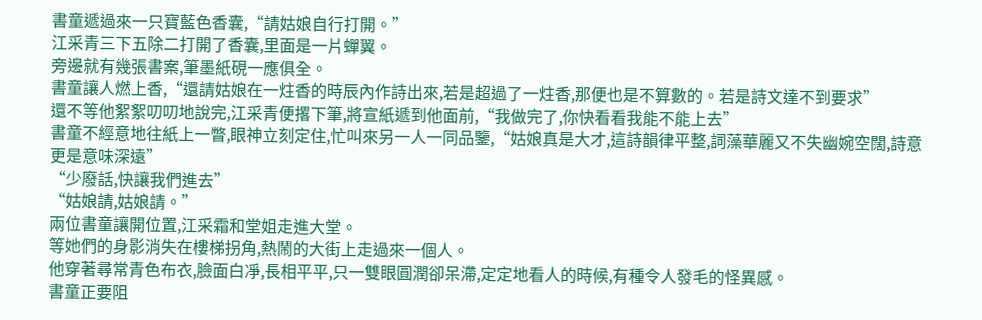書童遞過來一只寶藍色香囊,“請姑娘自行打開。”
江采青三下五除二打開了香囊,里面是一片蟬翼。
旁邊就有幾張書案,筆墨紙硯一應俱全。
書童讓人燃上香,“還請姑娘在一炷香的時辰內作詩出來,若是超過了一炷香,那便也是不算數的。若是詩文達不到要求”
還不等他絮絮叨叨地說完,江采青便撂下筆,將宣紙遞到他面前,“我做完了,你快看看我能不能上去”
書童不經意地往紙上一瞥,眼神立刻定住,忙叫來另一人一同品鑒,“姑娘真是大才,這詩韻律平整,詞藻華麗又不失幽婉空闊,詩意更是意味深遠”
“少廢話,快讓我們進去”
“姑娘請,姑娘請。”
兩位書童讓開位置,江采霜和堂姐走進大堂。
等她們的身影消失在樓梯拐角,熱鬧的大街上走過來一個人。
他穿著尋常青色布衣,臉面白凈,長相平平,只一雙眼圓潤卻呆滯,定定地看人的時候,有種令人發毛的怪異感。
書童正要阻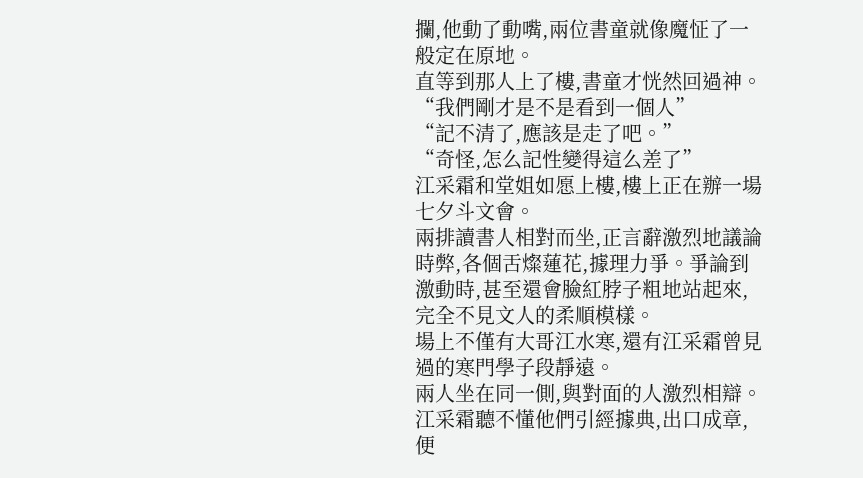攔,他動了動嘴,兩位書童就像魔怔了一般定在原地。
直等到那人上了樓,書童才恍然回過神。
“我們剛才是不是看到一個人”
“記不清了,應該是走了吧。”
“奇怪,怎么記性變得這么差了”
江采霜和堂姐如愿上樓,樓上正在辦一場七夕斗文會。
兩排讀書人相對而坐,正言辭激烈地議論時弊,各個舌燦蓮花,據理力爭。爭論到激動時,甚至還會臉紅脖子粗地站起來,完全不見文人的柔順模樣。
場上不僅有大哥江水寒,還有江采霜曾見過的寒門學子段靜遠。
兩人坐在同一側,與對面的人激烈相辯。
江采霜聽不懂他們引經據典,出口成章,便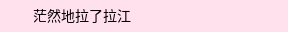茫然地拉了拉江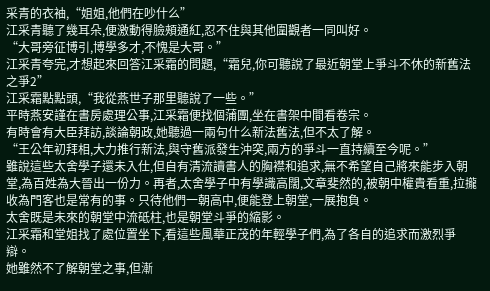采青的衣袖,“姐姐,他們在吵什么”
江采青聽了幾耳朵,便激動得臉頰通紅,忍不住與其他圍觀者一同叫好。
“大哥旁征博引,博學多才,不愧是大哥。”
江采青夸完,才想起來回答江采霜的問題,“霜兒,你可聽說了最近朝堂上爭斗不休的新舊法之爭2”
江采霜點點頭,“我從燕世子那里聽說了一些。”
平時燕安謹在書房處理公事,江采霜便找個蒲團,坐在書架中間看卷宗。
有時會有大臣拜訪,談論朝政,她聽過一兩句什么新法舊法,但不太了解。
“王公年初拜相,大力推行新法,與守舊派發生沖突,兩方的爭斗一直持續至今呢。”
雖說這些太舍學子還未入仕,但自有清流讀書人的胸襟和追求,無不希望自己將來能步入朝堂,為百姓為大晉出一份力。再者,太舍學子中有學識高闊,文章斐然的,被朝中權貴看重,拉攏收為門客也是常有的事。只待他們一朝高中,便能登上朝堂,一展抱負。
太舍既是未來的朝堂中流砥柱,也是朝堂斗爭的縮影。
江采霜和堂姐找了處位置坐下,看這些風華正茂的年輕學子們,為了各自的追求而激烈爭辯。
她雖然不了解朝堂之事,但漸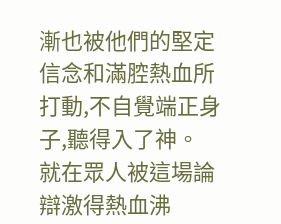漸也被他們的堅定信念和滿腔熱血所打動,不自覺端正身子,聽得入了神。
就在眾人被這場論辯激得熱血沸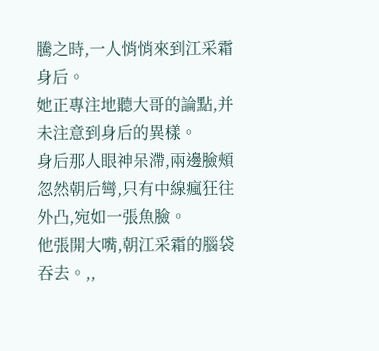騰之時,一人悄悄來到江采霜身后。
她正專注地聽大哥的論點,并未注意到身后的異樣。
身后那人眼神呆滯,兩邊臉頰忽然朝后彎,只有中線瘋狂往外凸,宛如一張魚臉。
他張開大嘴,朝江采霜的腦袋吞去。,,